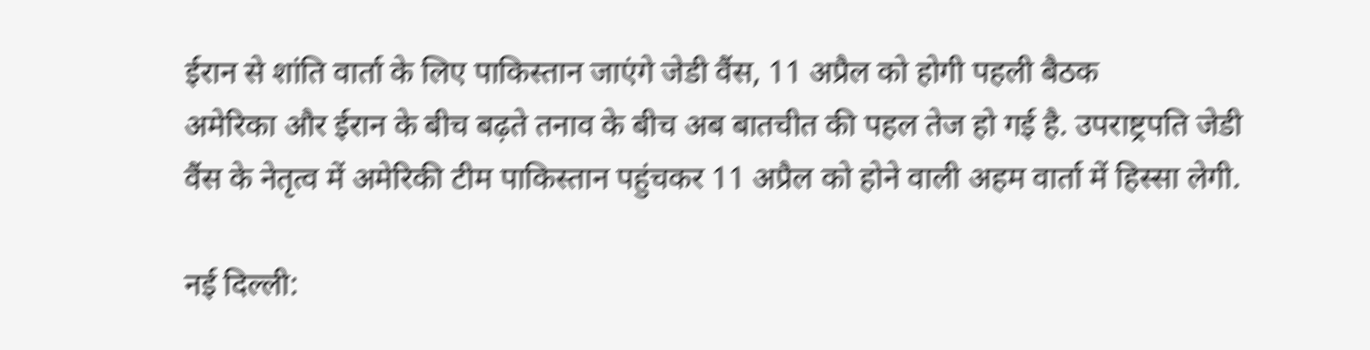ईरान से शांति वार्ता के लिए पाकिस्तान जाएंगे जेडी वैंस, 11 अप्रैल को होगी पहली बैठक
अमेरिका और ईरान के बीच बढ़ते तनाव के बीच अब बातचीत की पहल तेज हो गई है. उपराष्ट्रपति जेडी वैंस के नेतृत्व में अमेरिकी टीम पाकिस्तान पहुंचकर 11 अप्रैल को होने वाली अहम वार्ता में हिस्सा लेगी.

नई दिल्ली: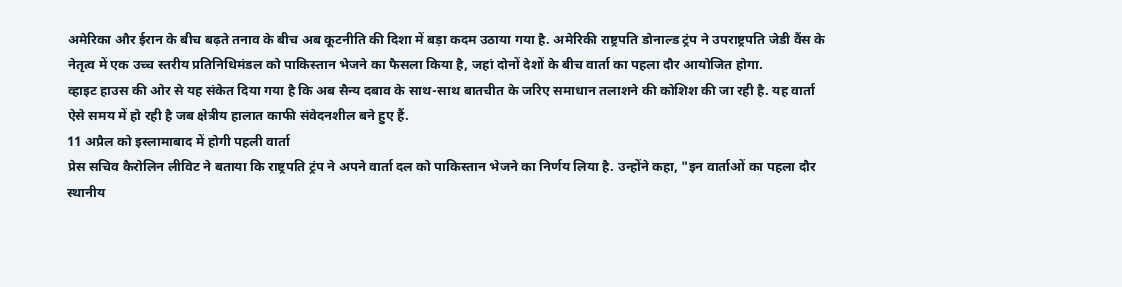अमेरिका और ईरान के बीच बढ़ते तनाव के बीच अब कूटनीति की दिशा में बड़ा कदम उठाया गया है. अमेरिकी राष्ट्रपति डोनाल्ड ट्रंप ने उपराष्ट्रपति जेडी वैंस के नेतृत्व में एक उच्च स्तरीय प्रतिनिधिमंडल को पाकिस्तान भेजने का फैसला किया है, जहां दोनों देशों के बीच वार्ता का पहला दौर आयोजित होगा.
व्हाइट हाउस की ओर से यह संकेत दिया गया है कि अब सैन्य दबाव के साथ-साथ बातचीत के जरिए समाधान तलाशने की कोशिश की जा रही है. यह वार्ता ऐसे समय में हो रही है जब क्षेत्रीय हालात काफी संवेदनशील बने हुए हैं.
11 अप्रैल को इस्लामाबाद में होगी पहली वार्ता
प्रेस सचिव कैरोलिन लीविट ने बताया कि राष्ट्रपति ट्रंप ने अपने वार्ता दल को पाकिस्तान भेजने का निर्णय लिया है. उन्होंने कहा, "इन वार्ताओं का पहला दौर स्थानीय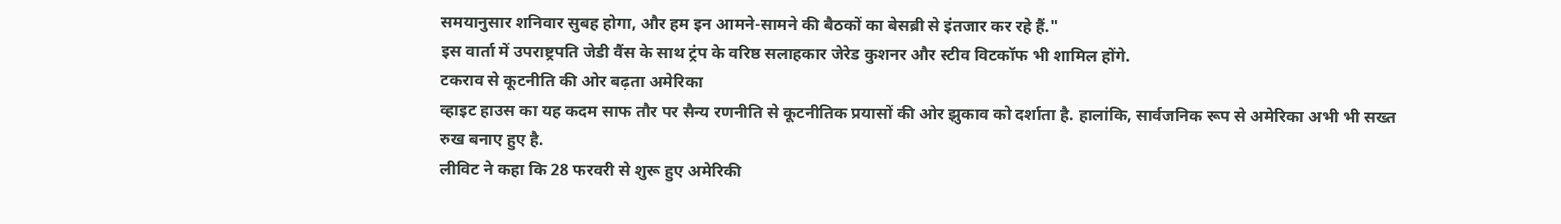समयानुसार शनिवार सुबह होगा, और हम इन आमने-सामने की बैठकों का बेसब्री से इंतजार कर रहे हैं."
इस वार्ता में उपराष्ट्रपति जेडी वैंस के साथ ट्रंप के वरिष्ठ सलाहकार जेरेड कुशनर और स्टीव विटकॉफ भी शामिल होंगे.
टकराव से कूटनीति की ओर बढ़ता अमेरिका
व्हाइट हाउस का यह कदम साफ तौर पर सैन्य रणनीति से कूटनीतिक प्रयासों की ओर झुकाव को दर्शाता है. हालांकि, सार्वजनिक रूप से अमेरिका अभी भी सख्त रुख बनाए हुए है.
लीविट ने कहा कि 28 फरवरी से शुरू हुए अमेरिकी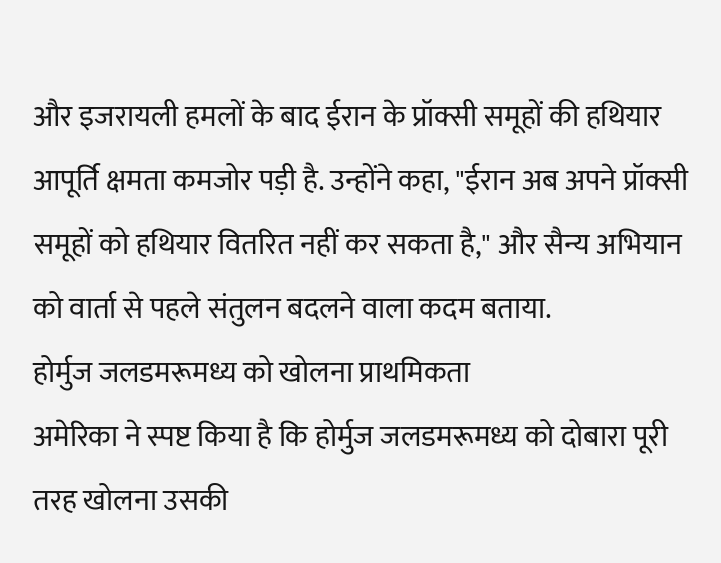और इजरायली हमलों के बाद ईरान के प्रॉक्सी समूहों की हथियार आपूर्ति क्षमता कमजोर पड़ी है. उन्होंने कहा, "ईरान अब अपने प्रॉक्सी समूहों को हथियार वितरित नहीं कर सकता है," और सैन्य अभियान को वार्ता से पहले संतुलन बदलने वाला कदम बताया.
होर्मुज जलडमरूमध्य को खोलना प्राथमिकता
अमेरिका ने स्पष्ट किया है कि होर्मुज जलडमरूमध्य को दोबारा पूरी तरह खोलना उसकी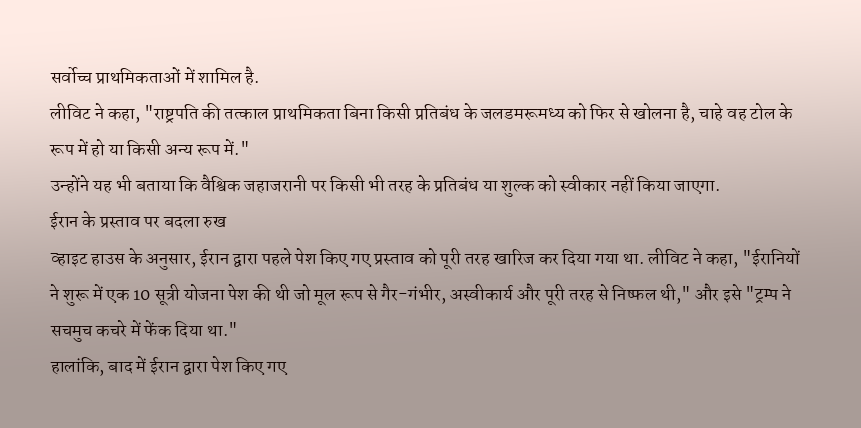सर्वोच्च प्राथमिकताओं में शामिल है.
लीविट ने कहा, "राष्ट्रपति की तत्काल प्राथमिकता बिना किसी प्रतिबंध के जलडमरूमध्य को फिर से खोलना है, चाहे वह टोल के रूप में हो या किसी अन्य रूप में."
उन्होंने यह भी बताया कि वैश्विक जहाजरानी पर किसी भी तरह के प्रतिबंध या शुल्क को स्वीकार नहीं किया जाएगा.
ईरान के प्रस्ताव पर बदला रुख
व्हाइट हाउस के अनुसार, ईरान द्वारा पहले पेश किए गए प्रस्ताव को पूरी तरह खारिज कर दिया गया था. लीविट ने कहा, "ईरानियों ने शुरू में एक 10 सूत्री योजना पेश की थी जो मूल रूप से गैर-गंभीर, अस्वीकार्य और पूरी तरह से निष्फल थी," और इसे "ट्रम्प ने सचमुच कचरे में फेंक दिया था."
हालांकि, बाद में ईरान द्वारा पेश किए गए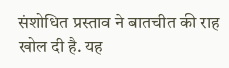संशोधित प्रस्ताव ने बातचीत की राह खोल दी है. यह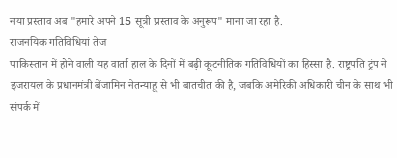नया प्रस्ताव अब "हमारे अपने 15 सूत्री प्रस्ताव के अनुरूप" माना जा रहा है.
राजनयिक गतिविधियां तेज
पाकिस्तान में होने वाली यह वार्ता हाल के दिनों में बढ़ी कूटनीतिक गतिविधियों का हिस्सा है. राष्ट्रपति ट्रंप ने इजरायल के प्रधानमंत्री बेंजामिन नेतन्याहू से भी बातचीत की है, जबकि अमेरिकी अधिकारी चीन के साथ भी संपर्क में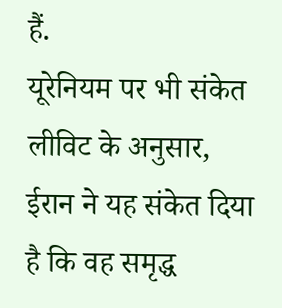हैं.
यूरेनियम पर भी संकेत
लीविट के अनुसार, ईरान ने यह संकेत दिया है कि वह समृद्ध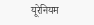यूरेनियम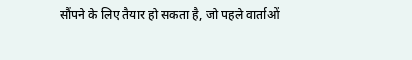सौंपने के लिए तैयार हो सकता है, जो पहले वार्ताओं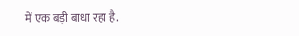में एक बड़ी बाधा रहा है.